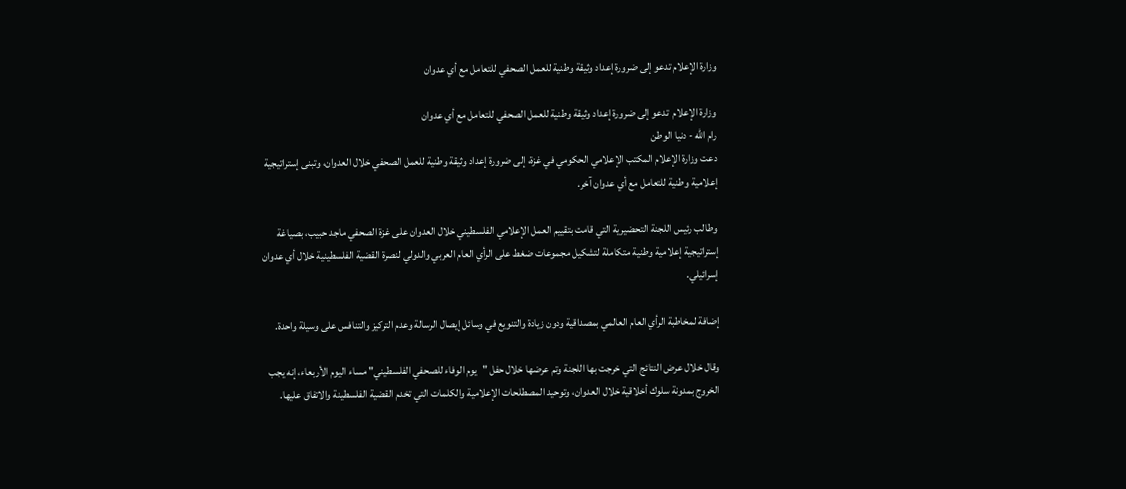وزارة الإعلام تدعو إلى ضرورة إعداد وثيقة وطنية للعمل الصحفي للتعامل مع أي عدوان

وزارة الإعلام  تدعو إلى ضرورة إعداد وثيقة وطنية للعمل الصحفي للتعامل مع أي عدوان
رام الله - دنيا الوطن
دعت وزارة الإعلام المكتب الإعلامي الحكومي في غزة، إلى ضرورة إعداد وثيقة وطنية للعمل الصحفي خلال العدوان، وتبنى إستراتيجية إعلامية وطنية للتعامل مع أي عدوان آخر.

وطالب رئيس اللجنة التحضيرية التي قامت بتقييم العمل الإعلامي الفلسطيني خلال العدوان على غزة الصحفي ماجد حبيب، بصياغة إستراتيجية إعلامية وطنية متكاملة لتشكيل مجموعات ضغط على الرأي العام العربي والدولي لنصرة القضية الفلسطينية خلال أي عدوان إسرائيلي.

إضافة لمخاطبة الرأي العام العالمي بمصداقية ودون زيادة والتنويع في وسائل إيصال الرسالة وعدم التركيز والتنافس على وسيلة واحدة.

وقال خلال عرض النتائج التي خرجت بها اللجنة وتم عرضها خلال حفل "يوم الوفاء للصحفي الفلسطيني" مساء اليوم الأربعاء، إنه يجب الخروج بمدونة سلوك أخلاقية خلال العدوان، وتوحيد المصطلحات الإعلامية والكلمات التي تخدم القضية الفلسطينة والاتفاق عليها.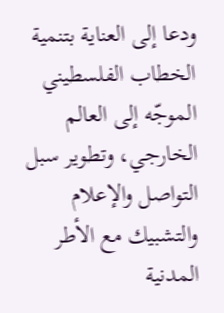ودعا إلى العناية بتنمية الخطاب الفلسطيني الموجّه إلى العالم الخارجي، وتطوير سبل التواصل والإعلام والتشبيك مع الأطر المدنية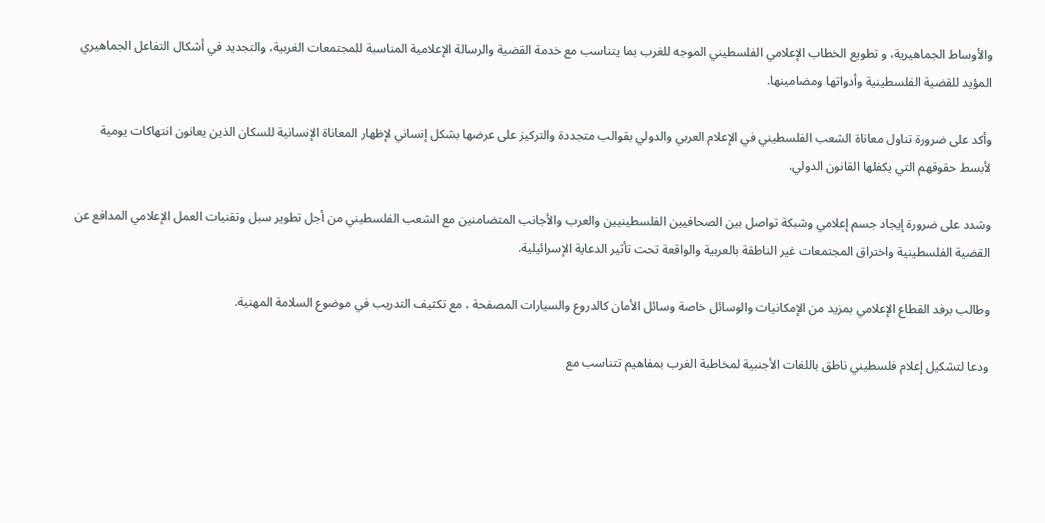والأوساط الجماهيرية، و تطويع الخطاب الإعلامي الفلسطيني الموجه للغرب بما يتناسب مع خدمة القضية والرسالة الإعلامية المناسبة للمجتمعات الغربية، والتجديد في أشكال التفاعل الجماهيري المؤيد للقضية الفلسطينية وأدواتها ومضامينها.

وأكد على ضرورة تناول معاناة الشعب الفلسطيني في الإعلام العربي والدولي بقوالب متجددة والتركيز على عرضها بشكل إنساني لإظهار المعاناة الإنسانية للسكان الذين يعانون انتهاكات يومية لأبسط حقوقهم التي يكفلها القانون الدولي.

وشدد على ضرورة إيجاد جسم إعلامي وشبكة تواصل بين الصحافيين الفلسطينيين والعرب والأجانب المتضامنين مع الشعب الفلسطيني من أجل تطوير سبل وتقنيات العمل الإعلامي المدافع عن القضية الفلسطينية واختراق المجتمعات غير الناطقة بالعربية والواقعة تحت تأثير الدعاية الإسرائيلية.

وطالب برفد القطاع الإعلامي بمزيد من الإمكانيات والوسائل خاصة وسائل الأمان كالدروع والسيارات المصفحة ، مع تكثيف التدريب في موضوع السلامة المهنية.

ودعا لتشكيل إعلام فلسطيني ناطق باللغات الأجنبية لمخاطبة الغرب بمفاهيم تتناسب مع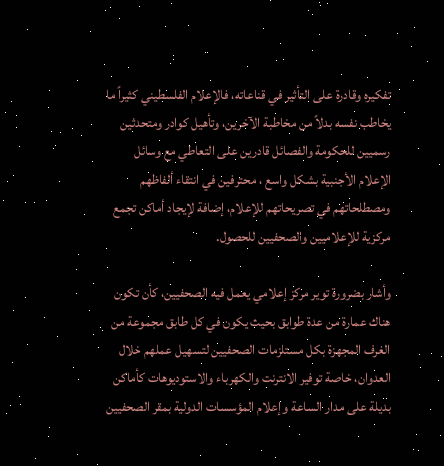تفكيره وقادرة على التأثير في قناعاته، فالإعلام الفلسطيني كثيراً ما يخاطب نفسه بدلاً من مخاطبة الآخرين، وتأهيل كوادر ومتحدثين رسميين للحكومة والفصائل قادرين على التعاطي مع وسائل الإعلام الأجنبية بشكل واسع ، محترفين في انتقاء ألفاظهم ومصطلحاتهم في تصريحاتهم للإعلام، إضافة لإيجاد أماكن تجمع مركزية للإعلاميين والصحفيين للحصول.

وأشار بضرورة توير مركز إعلامي يعمل فيه الصحفيين، كأن تكون هناك عمارة من عدة طوابق بحيث يكون في كل طابق مجموعة من الغرف المجهزة بكل مستلزمات الصحفيين لتسهيل عملهم خلال العدوان، خاصة توفير الانترنت والكهرباء والاستوديوهات كأماكن بديلة على مدار الساعة وإعلام المؤسسات الدولية بمقر الصحفيين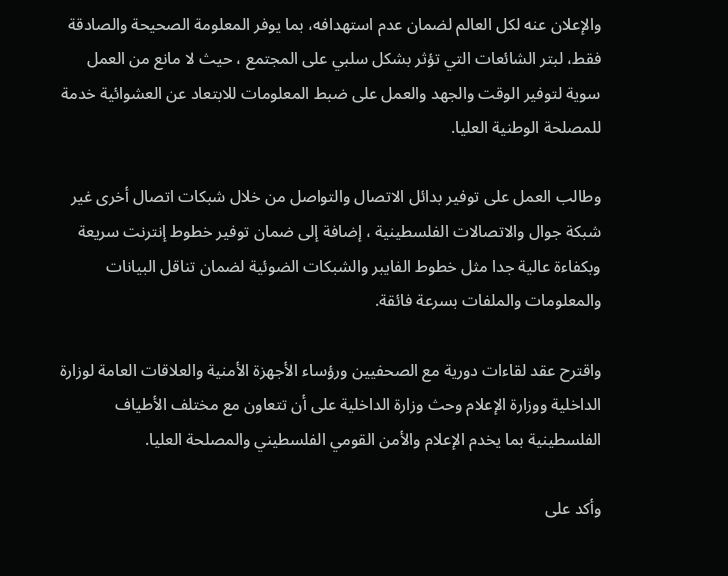والإعلان عنه لكل العالم لضمان عدم استهدافه، بما يوفر المعلومة الصحيحة والصادقة فقط، لبتر الشائعات التي تؤثر بشكل سلبي على المجتمع ، حيث لا مانع من العمل سوية لتوفير الوقت والجهد والعمل على ضبط المعلومات للابتعاد عن العشوائية خدمة للمصلحة الوطنية العليا.

وطالب العمل على توفير بدائل الاتصال والتواصل من خلال شبكات اتصال أخرى غير شبكة جوال والاتصالات الفلسطينية ، إضافة إلى ضمان توفير خطوط إنترنت سريعة وبكفاءة عالية جدا مثل خطوط الفايبر والشبكات الضوئية لضمان تناقل البيانات والمعلومات والملفات بسرعة فائقة.

واقترح عقد لقاءات دورية مع الصحفيين ورؤساء الأجهزة الأمنية والعلاقات العامة لوزارة الداخلية ووزارة الإعلام وحث وزارة الداخلية على أن تتعاون مع مختلف الأطياف الفلسطينية بما يخدم الإعلام والأمن القومي الفلسطيني والمصلحة العليا.

وأكد على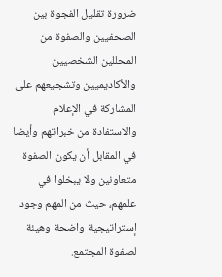ضرورة تقليل الفجوة بين الصحفيين والصفوة من المحللين الشخصيين والأكاديميين وتشجيعهم على المشاركة في الإعلام والاستفادة من خبراتهم وأيضا في المقابل أن يكون الصفوة متعاونين ولا يبخلوا في علمهم، حيث من المهم وجود إستراتيجية واضحة وهيئة لصفوة المجتمع.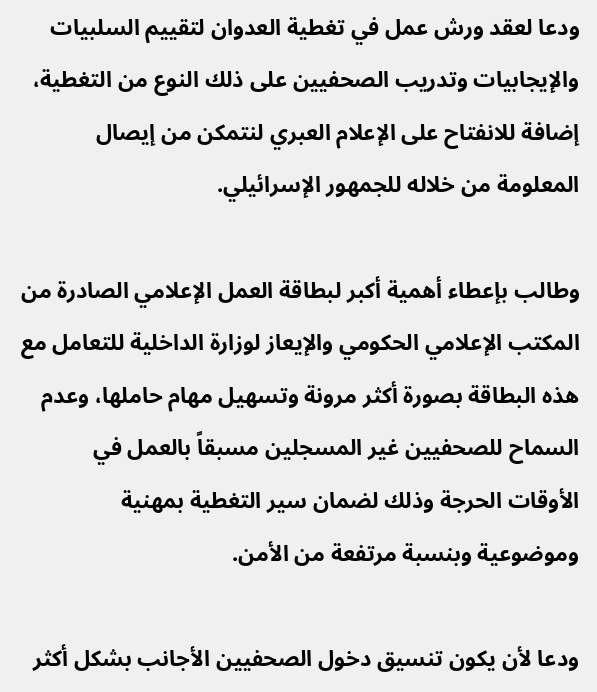ودعا لعقد ورش عمل في تغطية العدوان لتقييم السلبيات والإيجابيات وتدريب الصحفيين على ذلك النوع من التغطية، إضافة للانفتاح على الإعلام العبري لنتمكن من إيصال المعلومة من خلاله للجمهور الإسرائيلي.

وطالب بإعطاء أهمية أكبر لبطاقة العمل الإعلامي الصادرة من المكتب الإعلامي الحكومي والإيعاز لوزارة الداخلية للتعامل مع هذه البطاقة بصورة أكثر مرونة وتسهيل مهام حاملها، وعدم السماح للصحفيين غير المسجلين مسبقاً بالعمل في الأوقات الحرجة وذلك لضمان سير التغطية بمهنية وموضوعية وبنسبة مرتفعة من الأمن.

ودعا لأن يكون تنسيق دخول الصحفيين الأجانب بشكل أكثر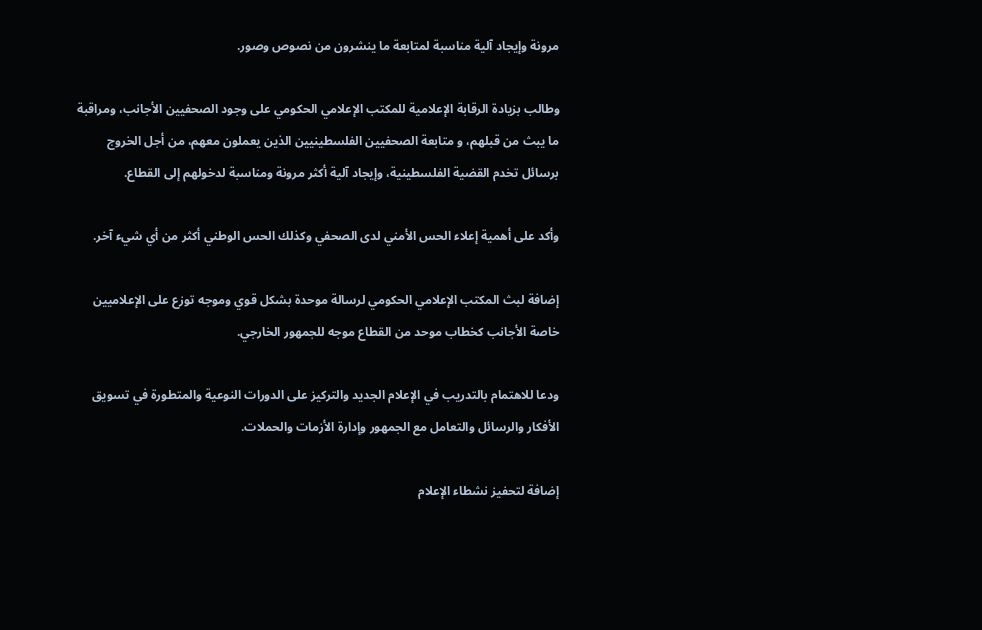مرونة وإيجاد آلية مناسبة لمتابعة ما ينشرون من نصوص وصور.

وطالب بزيادة الرقابة الإعلامية للمكتب الإعلامي الحكومي على وجود الصحفيين الأجانب، ومراقبة ما يبث من قبلهم، و متابعة الصحفيين الفلسطينيين الذين يعملون معهم، من أجل الخروج برسائل تخدم القضية الفلسطينية، وإيجاد آلية أكثر مرونة ومناسبة لدخولهم إلى القطاع.

وأكد على أهمية إعلاء الحس الأمني لدى الصحفي وكذلك الحس الوطني أكثر من أي شيء آخر.

إضافة لبث المكتب الإعلامي الحكومي لرسالة موحدة بشكل قوي وموجه توزع على الإعلاميين خاصة الأجانب كخطاب موحد من القطاع موجه للجمهور الخارجي.

ودعا للاهتمام بالتدريب في الإعلام الجديد والتركيز على الدورات النوعية والمتطورة في تسويق الأفكار والرسائل والتعامل مع الجمهور وإدارة الأزمات والحملات.

إضافة لتحفيز نشطاء الإعلام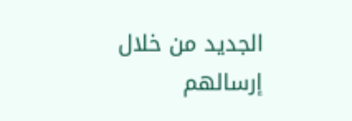الجديد من خلال إرسالهم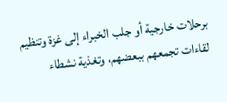برحلات خارجية أو جلب الخبراء إلى غزة وتنظيم لقاءات تجمعهم ببعضهم، وتغذية نشطاء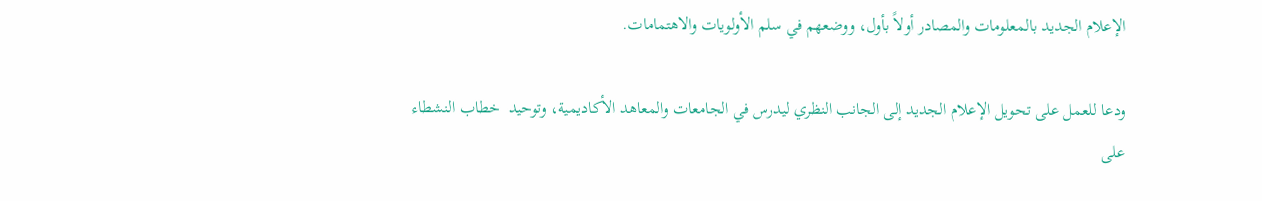الإعلام الجديد بالمعلومات والمصادر أولاً بأول، ووضعهم في سلم الأولويات والاهتمامات.

ودعا للعمل على تحويل الإعلام الجديد إلى الجانب النظري ليدرس في الجامعات والمعاهد الأكاديمية، وتوحيد  خطاب النشطاء على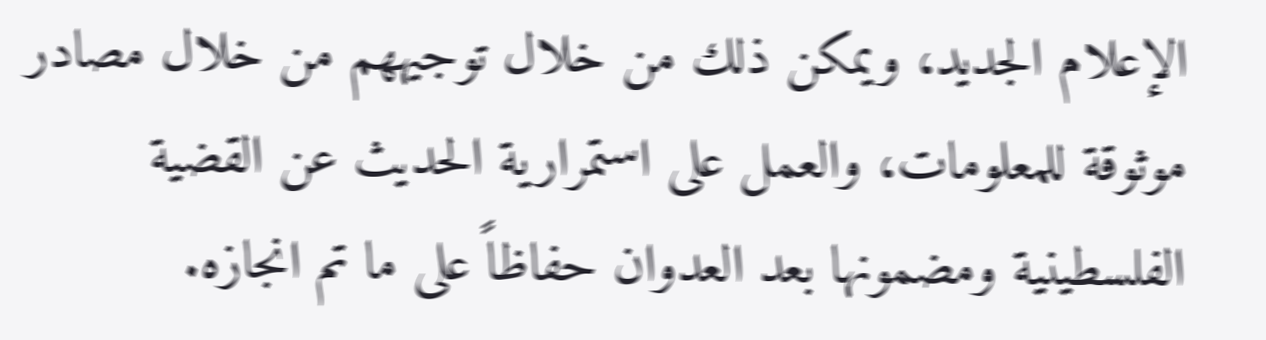الإعلام الجديد، ويمكن ذلك من خلال توجيههم من خلال مصادر موثوقة للمعلومات، والعمل على استمرارية الحديث عن القضية الفلسطينية ومضمونها بعد العدوان حفاظاً على ما تم انجازه.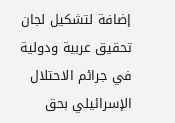إضافة لتشكيل لجان تحقيق عربية ودولية في جرائم الاحتلال الإسرائيلي بحق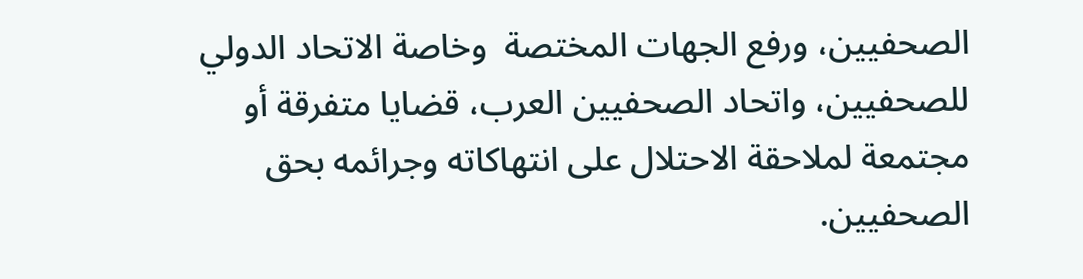الصحفيين، ورفع الجهات المختصة  وخاصة الاتحاد الدولي للصحفيين، واتحاد الصحفيين العرب، قضايا متفرقة أو مجتمعة لملاحقة الاحتلال على انتهاكاته وجرائمه بحق الصحفيين.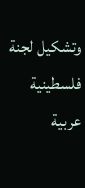وتشكيل لجنة فلسطينية عربية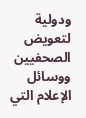ودولية لتعويض الصحفيين ووسائل الإعلام التي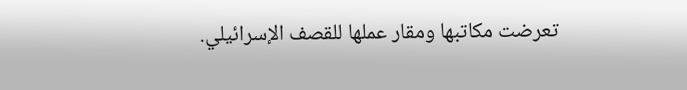تعرضت مكاتبها ومقار عملها للقصف الإسرائيلي.